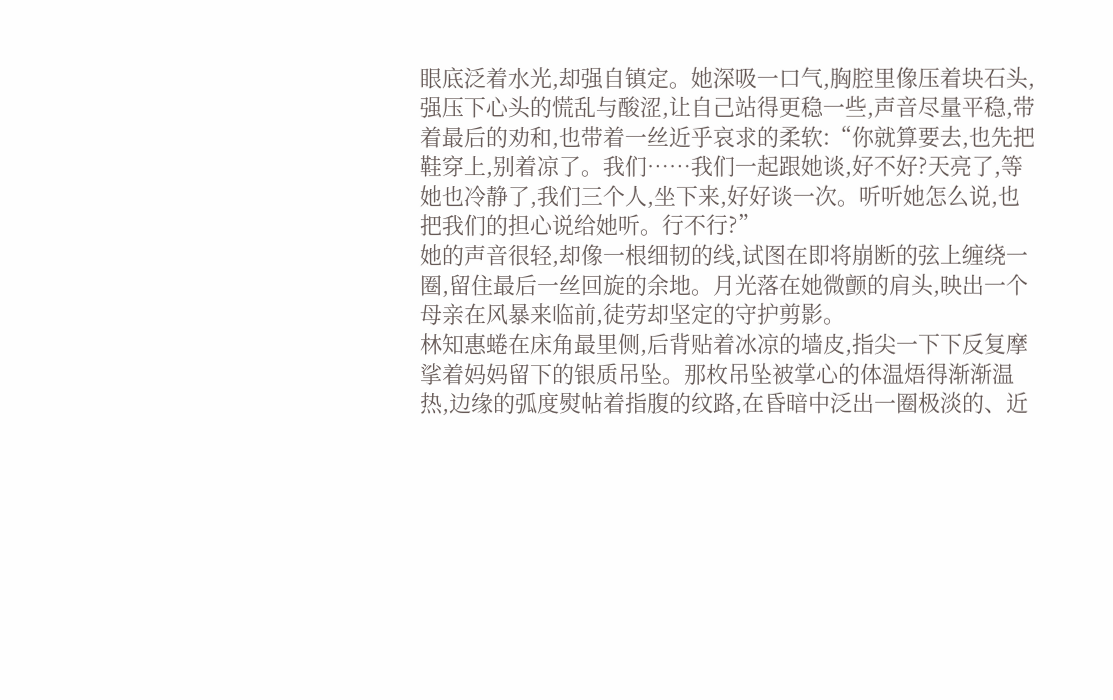眼底泛着水光,却强自镇定。她深吸一口气,胸腔里像压着块石头,强压下心头的慌乱与酸涩,让自己站得更稳一些,声音尽量平稳,带着最后的劝和,也带着一丝近乎哀求的柔软:“你就算要去,也先把鞋穿上,别着凉了。我们……我们一起跟她谈,好不好?天亮了,等她也冷静了,我们三个人,坐下来,好好谈一次。听听她怎么说,也把我们的担心说给她听。行不行?”
她的声音很轻,却像一根细韧的线,试图在即将崩断的弦上缠绕一圈,留住最后一丝回旋的余地。月光落在她微颤的肩头,映出一个母亲在风暴来临前,徒劳却坚定的守护剪影。
林知惠蜷在床角最里侧,后背贴着冰凉的墙皮,指尖一下下反复摩挲着妈妈留下的银质吊坠。那枚吊坠被掌心的体温焐得渐渐温热,边缘的弧度熨帖着指腹的纹路,在昏暗中泛出一圈极淡的、近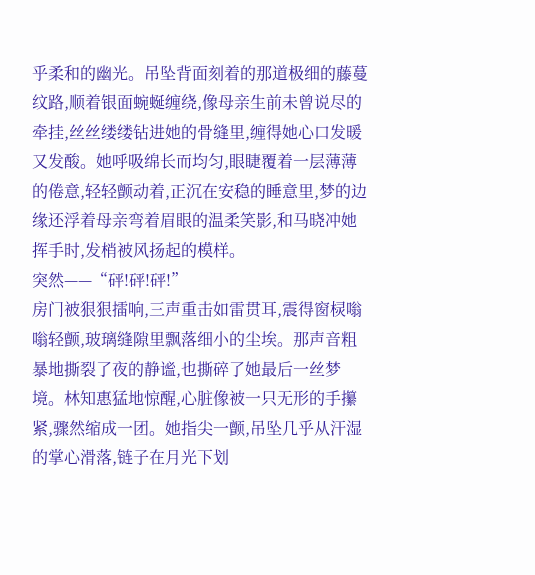乎柔和的幽光。吊坠背面刻着的那道极细的藤蔓纹路,顺着银面蜿蜒缠绕,像母亲生前未曾说尽的牵挂,丝丝缕缕钻进她的骨缝里,缠得她心口发暖又发酸。她呼吸绵长而均匀,眼睫覆着一层薄薄的倦意,轻轻颤动着,正沉在安稳的睡意里,梦的边缘还浮着母亲弯着眉眼的温柔笑影,和马晓冲她挥手时,发梢被风扬起的模样。
突然——“砰!砰!砰!”
房门被狠狠擂响,三声重击如雷贯耳,震得窗棂嗡嗡轻颤,玻璃缝隙里飘落细小的尘埃。那声音粗暴地撕裂了夜的静谧,也撕碎了她最后一丝梦境。林知惠猛地惊醒,心脏像被一只无形的手攥紧,骤然缩成一团。她指尖一颤,吊坠几乎从汗湿的掌心滑落,链子在月光下划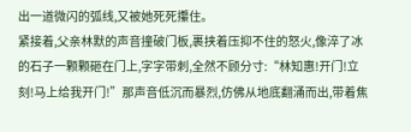出一道微闪的弧线,又被她死死攥住。
紧接着,父亲林默的声音撞破门板,裹挟着压抑不住的怒火,像淬了冰的石子一颗颗砸在门上,字字带刺,全然不顾分寸:“林知惠!开门!立刻!马上给我开门!”那声音低沉而暴烈,仿佛从地底翻涌而出,带着焦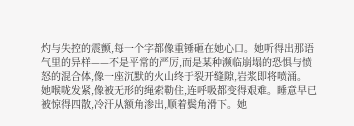灼与失控的震颤,每一个字都像重锤砸在她心口。她听得出那语气里的异样——不是平常的严厉,而是某种濒临崩塌的恐惧与愤怒的混合体,像一座沉默的火山终于裂开缝隙,岩浆即将喷涌。
她喉咙发紧,像被无形的绳索勒住,连呼吸都变得艰难。睡意早已被惊得四散,冷汗从额角渗出,顺着鬓角滑下。她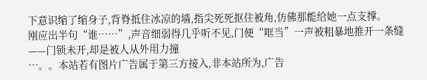下意识缩了缩身子,背脊抵住冰凉的墙,指尖死死抠住被角,仿佛那能给她一点支撑。
刚应出半句“谁……”,声音细弱得几乎听不见,门便“哐当”一声被粗暴地推开一条缝——门锁未开,却是被人从外用力撞
…。。本站若有图片广告属于第三方接入,非本站所为,广告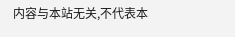内容与本站无关,不代表本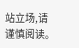站立场,请谨慎阅读。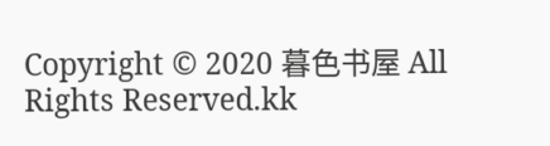Copyright © 2020 暮色书屋 All Rights Reserved.kk